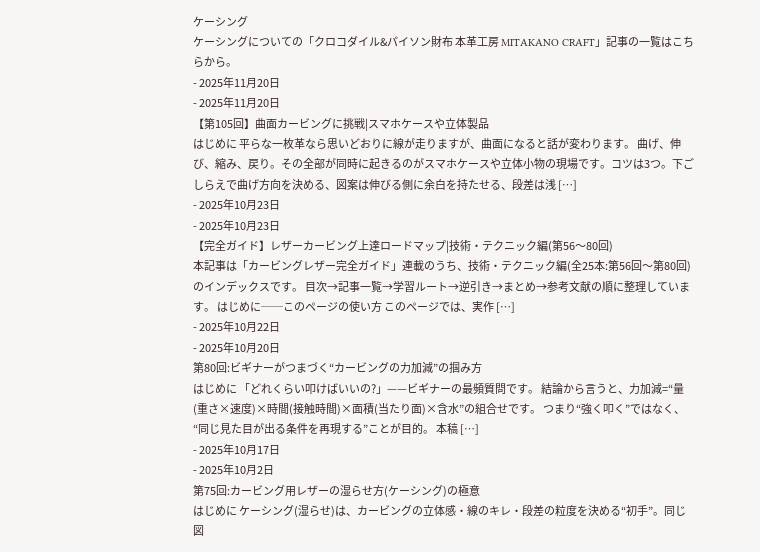ケーシング
ケーシングについての「クロコダイル&パイソン財布 本革工房 MITAKANO CRAFT」記事の一覧はこちらから。
- 2025年11月20日
- 2025年11月20日
【第105回】曲面カービングに挑戦|スマホケースや立体製品
はじめに 平らな一枚革なら思いどおりに線が走りますが、曲面になると話が変わります。 曲げ、伸び、縮み、戻り。その全部が同時に起きるのがスマホケースや立体小物の現場です。コツは3つ。下ごしらえで曲げ方向を決める、図案は伸びる側に余白を持たせる、段差は浅 […]
- 2025年10月23日
- 2025年10月23日
【完全ガイド】レザーカービング上達ロードマップ|技術・テクニック編(第56〜80回)
本記事は「カービングレザー完全ガイド」連載のうち、技術・テクニック編(全25本:第56回〜第80回)のインデックスです。 目次→記事一覧→学習ルート→逆引き→まとめ→参考文献の順に整理しています。 はじめに──このページの使い方 このページでは、実作 […]
- 2025年10月22日
- 2025年10月20日
第80回:ビギナーがつまづく“カービングの力加減”の掴み方
はじめに 「どれくらい叩けばいいの?」——ビギナーの最頻質問です。 結論から言うと、力加減=“量(重さ×速度)×時間(接触時間)×面積(当たり面)×含水”の組合せです。 つまり“強く叩く”ではなく、“同じ見た目が出る条件を再現する”ことが目的。 本稿 […]
- 2025年10月17日
- 2025年10月2日
第75回:カービング用レザーの湿らせ方(ケーシング)の極意
はじめに ケーシング(湿らせ)は、カービングの立体感・線のキレ・段差の粒度を決める“初手”。同じ図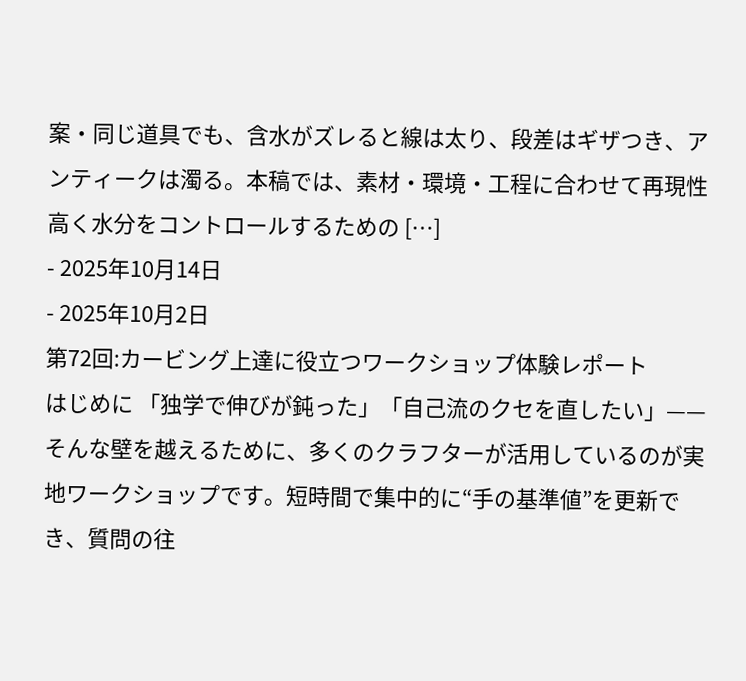案・同じ道具でも、含水がズレると線は太り、段差はギザつき、アンティークは濁る。本稿では、素材・環境・工程に合わせて再現性高く水分をコントロールするための […]
- 2025年10月14日
- 2025年10月2日
第72回:カービング上達に役立つワークショップ体験レポート
はじめに 「独学で伸びが鈍った」「自己流のクセを直したい」——そんな壁を越えるために、多くのクラフターが活用しているのが実地ワークショップです。短時間で集中的に“手の基準値”を更新でき、質問の往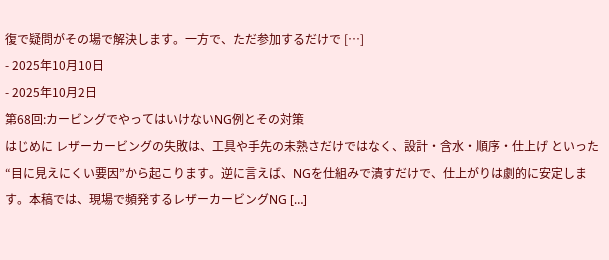復で疑問がその場で解決します。一方で、ただ参加するだけで […]
- 2025年10月10日
- 2025年10月2日
第68回:カービングでやってはいけないNG例とその対策
はじめに レザーカービングの失敗は、工具や手先の未熟さだけではなく、設計・含水・順序・仕上げ といった“目に見えにくい要因”から起こります。逆に言えば、NGを仕組みで潰すだけで、仕上がりは劇的に安定します。本稿では、現場で頻発するレザーカービングNG […]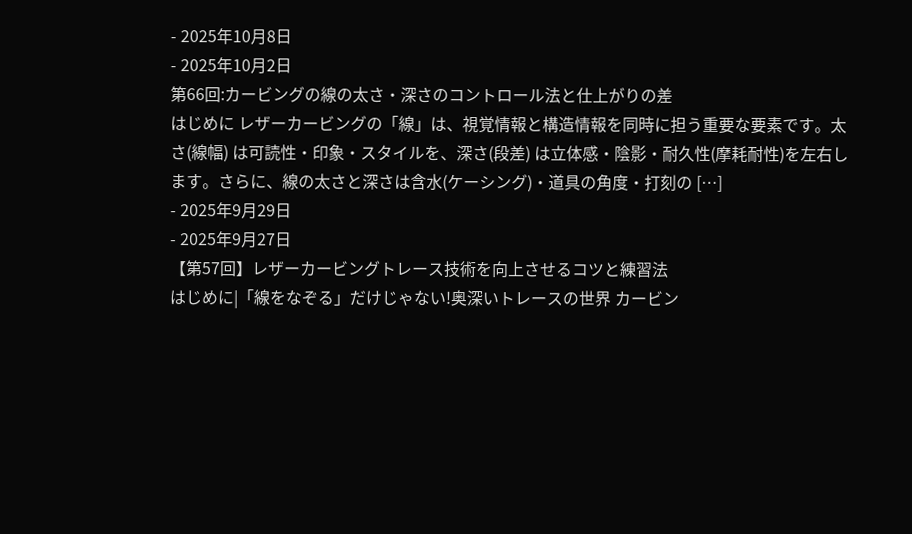- 2025年10月8日
- 2025年10月2日
第66回:カービングの線の太さ・深さのコントロール法と仕上がりの差
はじめに レザーカービングの「線」は、視覚情報と構造情報を同時に担う重要な要素です。太さ(線幅) は可読性・印象・スタイルを、深さ(段差) は立体感・陰影・耐久性(摩耗耐性)を左右します。さらに、線の太さと深さは含水(ケーシング)・道具の角度・打刻の […]
- 2025年9月29日
- 2025年9月27日
【第57回】レザーカービングトレース技術を向上させるコツと練習法
はじめに|「線をなぞる」だけじゃない!奥深いトレースの世界 カービン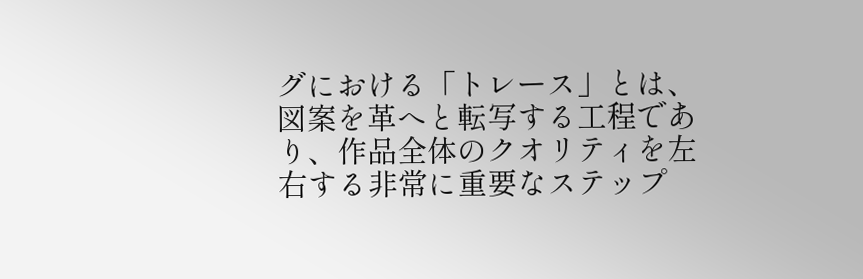グにおける「トレース」とは、図案を革へと転写する工程であり、作品全体のクオリティを左右する非常に重要なステップ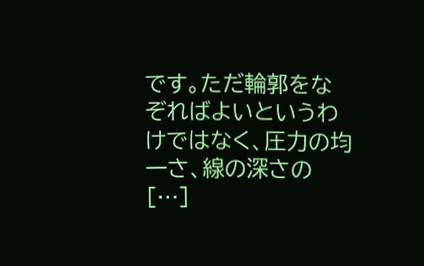です。ただ輪郭をなぞればよいというわけではなく、圧力の均一さ、線の深さの […]